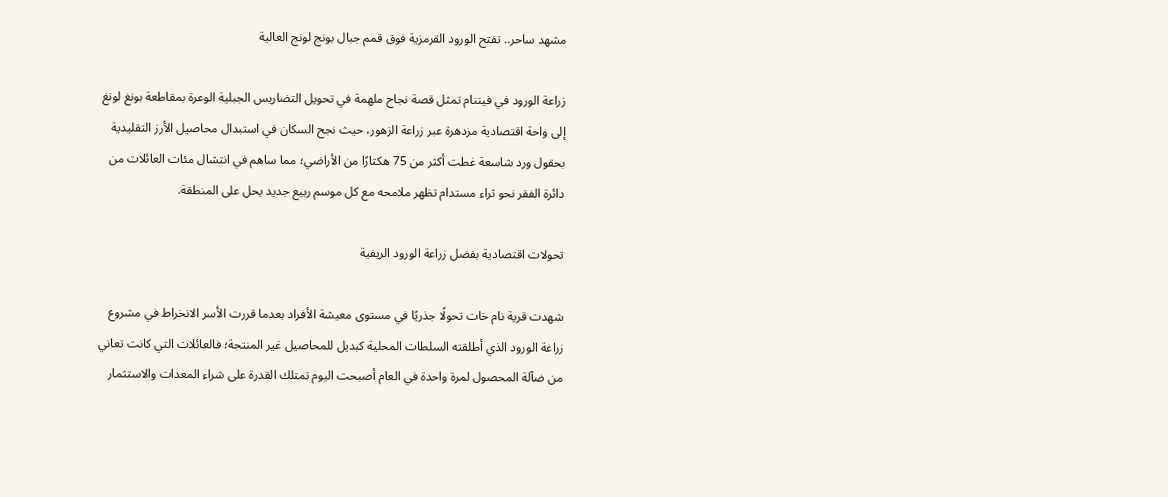مشهد ساحر.. تفتح الورود القرمزية فوق قمم جبال بونج لونج العالية

زراعة الورود في فيتنام تمثل قصة نجاح ملهمة في تحويل التضاريس الجبلية الوعرة بمقاطعة بونغ لونغ إلى واحة اقتصادية مزدهرة عبر زراعة الزهور، حيث نجح السكان في استبدال محاصيل الأرز التقليدية بحقول ورد شاسعة غطت أكثر من 75 هكتارًا من الأراضي؛ مما ساهم في انتشال مئات العائلات من دائرة الفقر نحو ثراء مستدام تظهر ملامحه مع كل موسم ربيع جديد يحل على المنطقة.

تحولات اقتصادية بفضل زراعة الورود الريفية

شهدت قرية نام خات تحولًا جذريًا في مستوى معيشة الأفراد بعدما قررت الأسر الانخراط في مشروع زراعة الورود الذي أطلقته السلطات المحلية كبديل للمحاصيل غير المنتجة؛ فالعائلات التي كانت تعاني من ضآلة المحصول لمرة واحدة في العام أصبحت اليوم تمتلك القدرة على شراء المعدات والاستثمار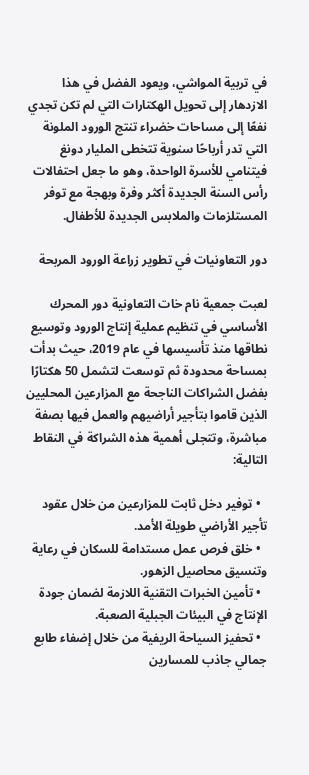في تربية المواشي، ويعود الفضل في هذا الازدهار إلى تحويل الهكتارات التي لم تكن تجدي نفعًا إلى مساحات خضراء تنتج الورود الملونة التي تدر أرباحًا سنوية تتخطى المليار دونغ فيتنامي للأسرة الواحدة، وهو ما جعل احتفالات رأس السنة الجديدة أكثر وفرة وبهجة مع توفر المستلزمات والملابس الجديدة للأطفال.

دور التعاونيات في تطوير زراعة الورود المربحة

لعبت جمعية نام خات التعاونية دور المحرك الأساسي في تنظيم عملية إنتاج الورود وتوسيع نطاقها منذ تأسيسها في عام 2019، حيث بدأت بمساحة محدودة ثم توسعت لتشمل 50 هكتارًا بفضل الشراكات الناجحة مع المزارعين المحليين الذين قاموا بتأجير أراضيهم والعمل فيها بصفة مباشرة، وتتجلى أهمية هذه الشراكة في النقاط التالية:

  • توفير دخل ثابت للمزارعين من خلال عقود تأجير الأراضي طويلة الأمد.
  • خلق فرص عمل مستدامة للسكان في رعاية وتنسيق محاصيل الزهور.
  • تأمين الخبرات التقنية اللازمة لضمان جودة الإنتاج في البيئات الجبلية الصعبة.
  • تحفيز السياحة الريفية من خلال إضفاء طابع جمالي جاذب للمسارين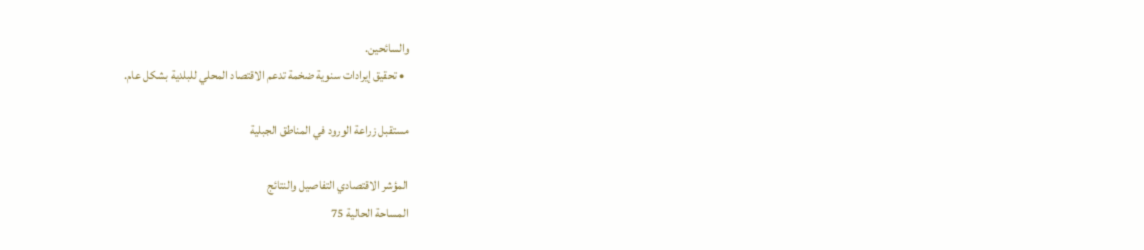والسائحين.
  • تحقيق إيرادات سنوية ضخمة تدعم الاقتصاد المحلي للبلدية بشكل عام.

مستقبل زراعة الورود في المناطق الجبلية

المؤشر الاقتصادي التفاصيل والنتائج
المساحة الحالية 75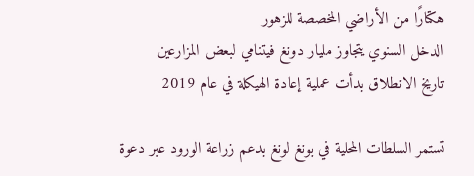هكتارًا من الأراضي المخصصة للزهور
الدخل السنوي يتجاوز مليار دونغ فيتنامي لبعض المزارعين
تاريخ الانطلاق بدأت عملية إعادة الهيكلة في عام 2019

تستمر السلطات المحلية في بونغ لونغ بدعم زراعة الورود عبر دعوة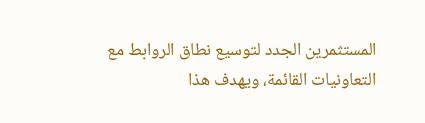المستثمرين الجدد لتوسيع نطاق الروابط مع التعاونيات القائمة، ويهدف هذا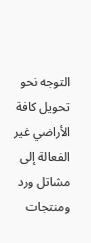التوجه نحو تحويل كافة الأراضي غير الفعالة إلى مشاتل ورد ومنتجات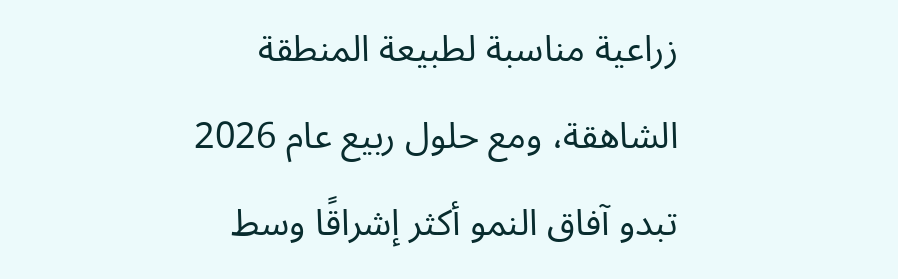زراعية مناسبة لطبيعة المنطقة الشاهقة، ومع حلول ربيع عام 2026 تبدو آفاق النمو أكثر إشراقًا وسط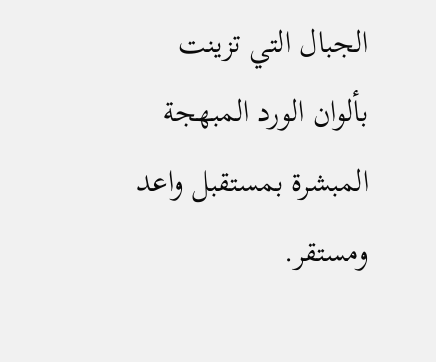الجبال التي تزينت بألوان الورد المبهجة المبشرة بمستقبل واعد ومستقر.